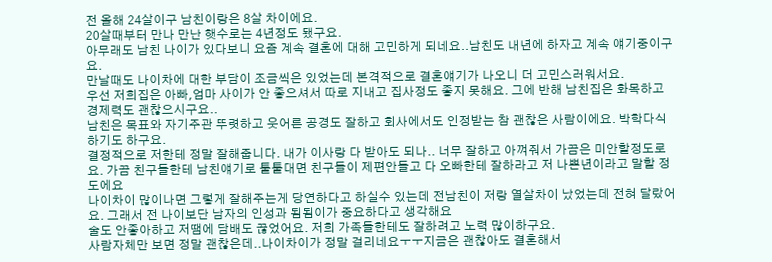전 올해 24살이구 남친이랑은 8살 차이에요.
20살때부터 만나 만난 햇수로는 4년정도 됐구요.
아무래도 남친 나이가 있다보니 요즘 계속 결혼에 대해 고민하게 되네요..남친도 내년에 하자고 계속 얘기중이구요.
만날때도 나이차에 대한 부담이 조금씩은 있었는데 본격적으로 결혼얘기가 나오니 더 고민스러워서요.
우선 저희집은 아빠,엄마 사이가 안 좋으셔서 따로 지내고 집사정도 좋지 못해요. 그에 반해 남친집은 화목하고 경제력도 괜찮으시구요..
남친은 목표와 자기주관 뚜렷하고 웃어른 공경도 잘하고 회사에서도 인정받는 참 괜찮은 사람이에요. 박학다식 하기도 하구요.
결정적으로 저한테 정말 잘해줍니다. 내가 이사랑 다 받아도 되나.. 너무 잘하고 아껴줘서 가끔은 미안할정도로요. 가끔 친구들한테 남친얘기로 툴툴대면 친구들이 제편안들고 다 오빠한테 잘하라고 저 나쁜년이라고 말할 정도에요
나이차이 많이나면 그렇게 잘해주는게 당연하다고 하실수 있는데 전남친이 저랑 열살차이 났었는데 전혀 달랐어요. 그래서 전 나이보단 남자의 인성과 됨됨이가 중요하다고 생각해요
술도 안좋아하고 저땜에 담배도 끊었어요. 저희 가족들한테도 잘하려고 노력 많이하구요.
사람자체만 보면 정말 괜찮은데..나이차이가 정말 걸리네요ㅜㅜ지금은 괜찮아도 결혼해서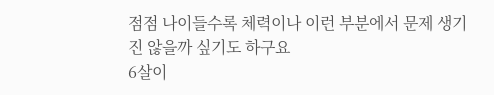점점 나이들수록 체력이나 이런 부분에서 문제 생기진 않을까 싶기도 하구요
6살이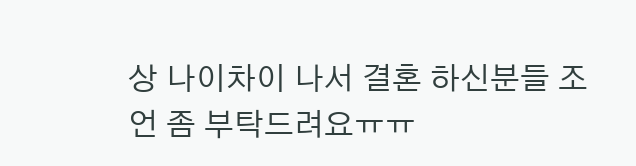상 나이차이 나서 결혼 하신분들 조언 좀 부탁드려요ㅠㅠ